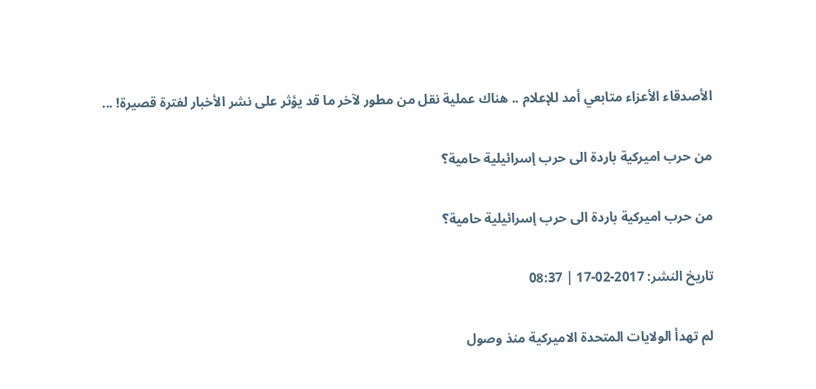الأصدقاء الأعزاء متابعي أمد للإعلام .. هناك عملية نقل من مطور لآخر ما قد يؤثر على نشر الأخبار لفترة قصيرة! ...

من حرب اميركية باردة الى حرب إسرائيلية حامية؟

من حرب اميركية باردة الى حرب إسرائيلية حامية؟

تاريخ النشر: 2017-02-17 | 08:37

لم تهدأ الولايات المتحدة الاميركية منذ وصول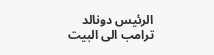الرئيس دونالد ترامب الى البيت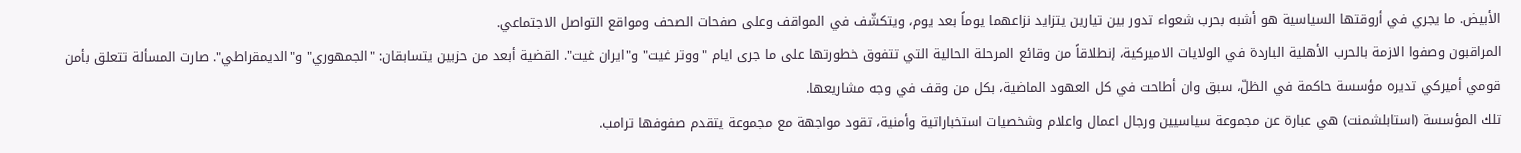الأبيض. ما يجري في أروقتها السياسية هو أشبه بحرب شعواء تدور بين تيارين يتزايد نزاعهما يوماً بعد يوم، ويتكشّف في المواقف وعلى صفحات الصحف ومواقع التواصل الاجتماعي.
المراقبون وصفوا الازمة بالحرب الأهلية الباردة في الولايات الاميركية، إنطلاقاً من وقائع المرحلة الحالية التي تتفوق خطورتها على ما جرى ايام "ووتر غيت" و"ايران غيت". القضية أبعد من حزبين يتسابقان: "الجمهوري" و"الديمقراطي". صارت المسألة تتعلق بأمن قومي أميركي تديره مؤسسة حاكمة في الظلّ، سبق وان أطاحت في كل العهود الماضية، بكل من وقف في وجه مشاريعها.
تلك المؤسسة (استابلشمنت) هي عبارة عن مجموعة سياسيين ورجال اعمال واعلام وشخصيات استخباراتية وأمنية، تقود مواجهة مع مجموعة يتقدم صفوفها ترامب.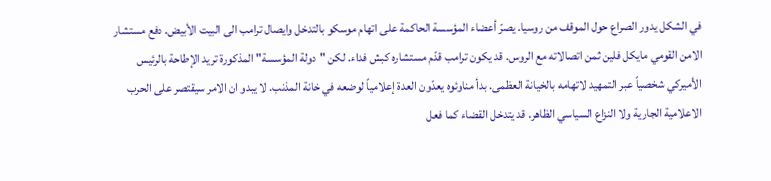في الشكل يدور الصراع حول الموقف من روسيا. يصرّ أعضاء المؤسسة الحاكمة على اتهام موسكو بالتدخل وايصال ترامب الى البيت الأبيض. دفع مستشار الامن القومي مايكل فلين ثمن اتصالاته مع الروس. قد يكون ترامب قدّم مستشاره كبش فداء. لكن "دولة المؤسسة" المذكورة تريد الإطاحة بالرئيس الأميركي شخصياً عبر التمهيد لاتهامه بالخيانة العظمى. بدأ مناوئوه يعدّون العدة إعلامياً لوضعه في خانة المذنب. لا يبدو ان الامر سيقتصر على الحرب الاعلامية الجارية ولا النزاع السياسي الظاهر. قد يتدخل القضاء كما فعل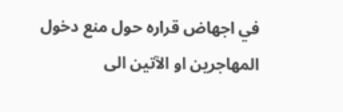في اجهاض قراره حول منع دخول المهاجرين او الآتين الى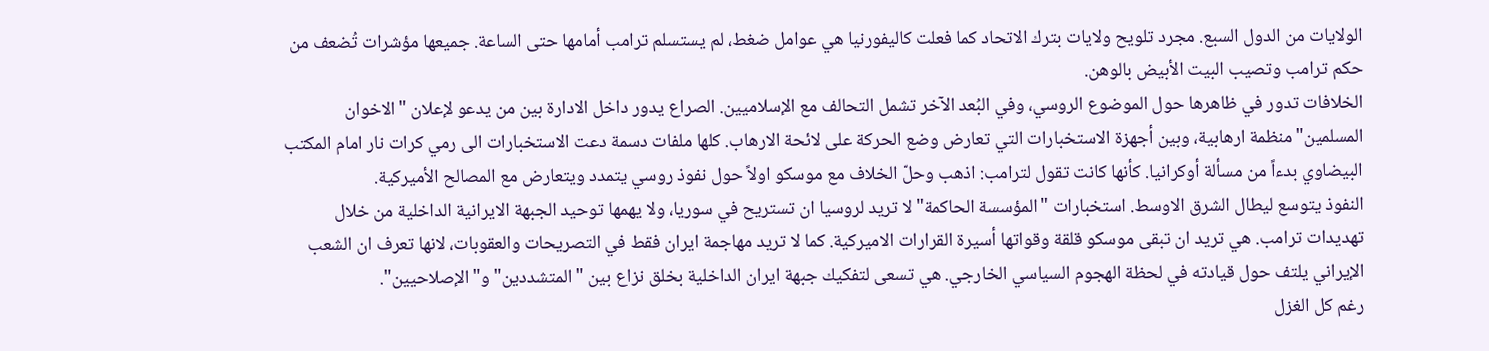الولايات من الدول السبع. مجرد تلويح ولايات بترك الاتحاد كما فعلت كاليفورنيا هي عوامل ضغط، لم يستسلم ترامب أمامها حتى الساعة. جميعها مؤشرات تُضعف من حكم ترامب وتصيب البيت الأبيض بالوهن.
الخلافات تدور في ظاهرها حول الموضوع الروسي، وفي البُعد الآخر تشمل التحالف مع الإسلاميين. الصراع يدور داخل الادارة بين من يدعو لإعلان "الاخوان المسلمين" منظمة ارهابية، وبين أجهزة الاستخبارات التي تعارض وضع الحركة على لائحة الارهاب. كلها ملفات دسمة دعت الاستخبارات الى رمي كرات نار امام المكتب البيضاوي بدءاً من مسألة أوكرانيا. كأنها كانت تقول لترامب: اذهب وحلّ الخلاف مع موسكو اولاً حول نفوذ روسي يتمدد ويتعارض مع المصالح الأميركية.
النفوذ يتوسع ليطال الشرق الاوسط. استخبارات "المؤسسة الحاكمة" لا تريد لروسيا ان تستريح في سوريا، ولا يهمها توحيد الجبهة الايرانية الداخلية من خلال تهديدات ترامب. هي تريد ان تبقى موسكو قلقة وقواتها أسيرة القرارات الاميركية. كما لا تريد مهاجمة ايران فقط في التصريحات والعقوبات، لانها تعرف ان الشعب الإيراني يلتف حول قيادته في لحظة الهجوم السياسي الخارجي. هي تسعى لتفكيك جبهة ايران الداخلية بخلق نزاع بين "المتشددين" و"الإصلاحيين".
رغم كل الغزل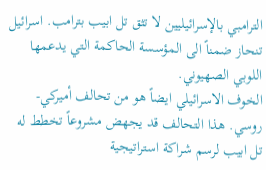الترامبي بالإسرائيليين لا تثق تل ابيب بترامب. اسرائيل تنحاز ضمناً الى المؤسسة الحاكمة التي يدعمها اللوبي الصهيوني.
الخوف الاسرائيلي ايضاً هو من تحالف أميركي-روسي. هذا التحالف قد يجهض مشروعاً تخطط له تل ابيب لرسم شراكة استراتيجية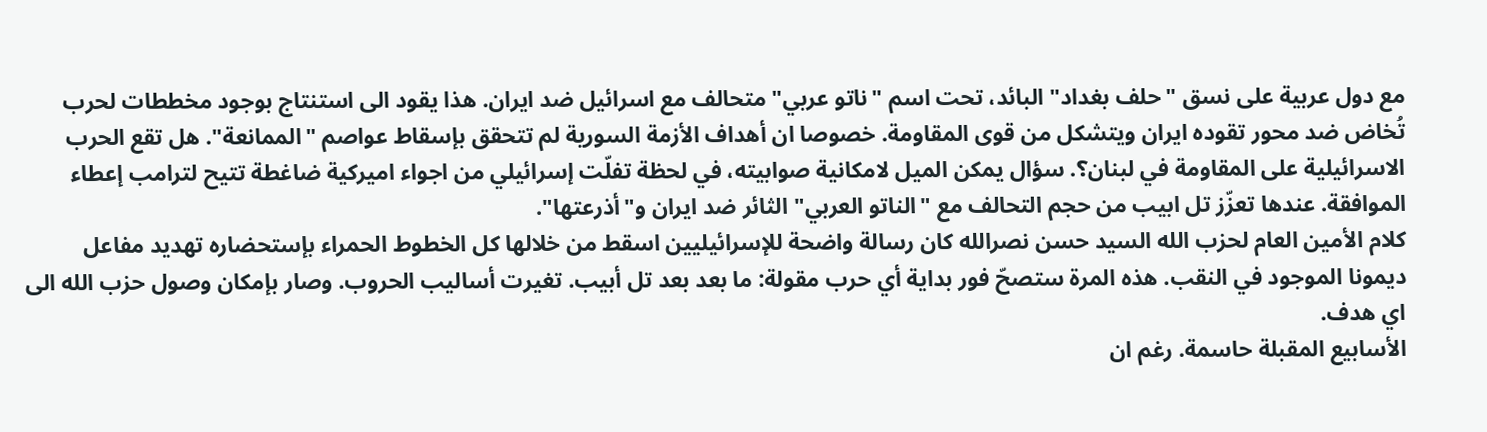مع دول عربية على نسق "حلف بغداد" البائد، تحت اسم "ناتو عربي" متحالف مع اسرائيل ضد ايران. هذا يقود الى استنتاج بوجود مخططات لحرب تُخاض ضد محور تقوده ايران ويتشكل من قوى المقاومة. خصوصا ان أهداف الأزمة السورية لم تتحقق بإسقاط عواصم "الممانعة". هل تقع الحرب الاسرائيلية على المقاومة في لبنان؟. سؤال يمكن الميل لامكانية صوابيته، في لحظة تفلّت إسرائيلي من اجواء اميركية ضاغطة تتيح لترامب إعطاء الموافقة. عندها تعزّز تل ابيب من حجم التحالف مع "الناتو العربي" الثائر ضد ايران و"أذرعتها".
كلام الأمين العام لحزب الله السيد حسن نصرالله كان رسالة واضحة للإسرائيليين اسقط من خلالها كل الخطوط الحمراء بإستحضاره تهديد مفاعل ديمونا الموجود في النقب. هذه المرة ستصحّ فور بداية أي حرب مقولة: ما بعد بعد تل أبيب. تغيرت أساليب الحروب. وصار بإمكان وصول حزب الله الى اي هدف.
الأسابيع المقبلة حاسمة. رغم ان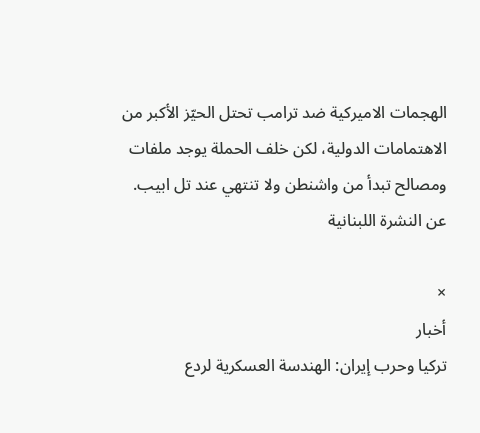الهجمات الاميركية ضد ترامب تحتل الحيّز الأكبر من الاهتمامات الدولية، لكن خلف الحملة يوجد ملفات ومصالح تبدأ من واشنطن ولا تنتهي عند تل ابيب.
عن النشرة اللبنانية

×
أخبار
تركيا وحرب إيران: الهندسة العسكرية لردع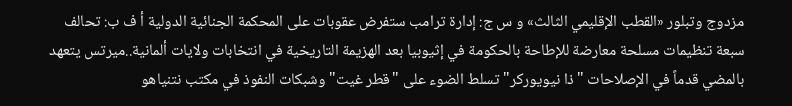مزدوج وتبلور «القطب الإقليمي الثالث» و س ج: إدارة ترامب ستفرض عقوبات على المحكمة الجنائية الدولية أ ف ب: تحالف سبعة تنظيمات مسلحة معارضة للإطاحة بالحكومة في إثيوبيا بعد الهزيمة التاريخية في انتخابات ولايات ألمانية..ميرتس يتعهد بالمضي قدماً في الإصلاحات "ذا نيويوركر" تسلط الضوء على "قطر غيت" وشبكات النفوذ في مكتب نتنياهو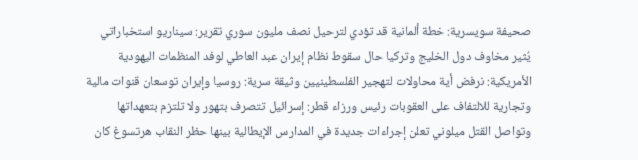صحيفة سويسرية: خطة ألمانية قد تؤدي لترحيل نصف مليون سوري تقرير: سيناريو استخباراتي يُثير مخاوف دول الخليج وتركيا حال سقوط نظام إيران عبد العاطي لوفد المنظمات اليهودية الأمريكية: نرفض أية محاولات لتهجير الفلسطينيين وثيقة سرية: روسيا وإيران توسعان قنوات مالية وتجارية للالتفاف على العقوبات رئيس ورزاء قطر: إسرائيل تتصرف بتهور ولا تلتزم بتعهداتها وتواصل القتل ميلوني تعلن إجراءات جديدة في المدارس الإيطالية بينها حظر النقاب هرتسوغ كان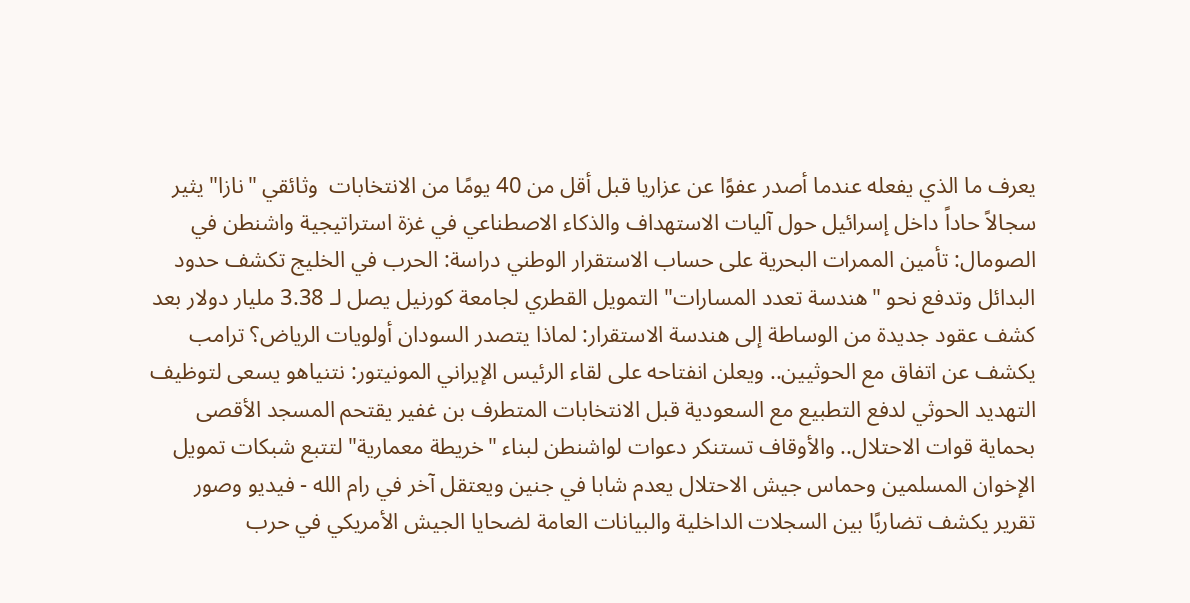يعرف ما الذي يفعله عندما أصدر عفوًا عن عزاريا قبل أقل من 40 يومًا من الانتخابات  وثائقي "نازا" يثير سجالاً حاداً داخل إسرائيل حول آليات الاستهداف والذكاء الاصطناعي في غزة استراتيجية واشنطن في الصومال: تأمين الممرات البحرية على حساب الاستقرار الوطني دراسة: الحرب في الخليج تكشف حدود البدائل وتدفع نحو "هندسة تعدد المسارات" التمويل القطري لجامعة كورنيل يصل لـ 3.38 مليار دولار بعد كشف عقود جديدة من الوساطة إلى هندسة الاستقرار: لماذا يتصدر السودان أولويات الرياض؟ ترامب يكشف عن اتفاق مع الحوثيين.. ويعلن انفتاحه على لقاء الرئيس الإيراني المونيتور: نتنياهو يسعى لتوظيف التهديد الحوثي لدفع التطبيع مع السعودية قبل الانتخابات المتطرف بن غفير يقتحم المسجد الأقصى بحماية قوات الاحتلال.. والأوقاف تستنكر دعوات لواشنطن لبناء "خريطة معمارية" لتتبع شبكات تمويل الإخوان المسلمين وحماس جيش الاحتلال يعدم شابا في جنين ويعتقل آخر في رام الله - فيديو وصور تقرير يكشف تضاربًا بين السجلات الداخلية والبيانات العامة لضحايا الجيش الأمريكي في حرب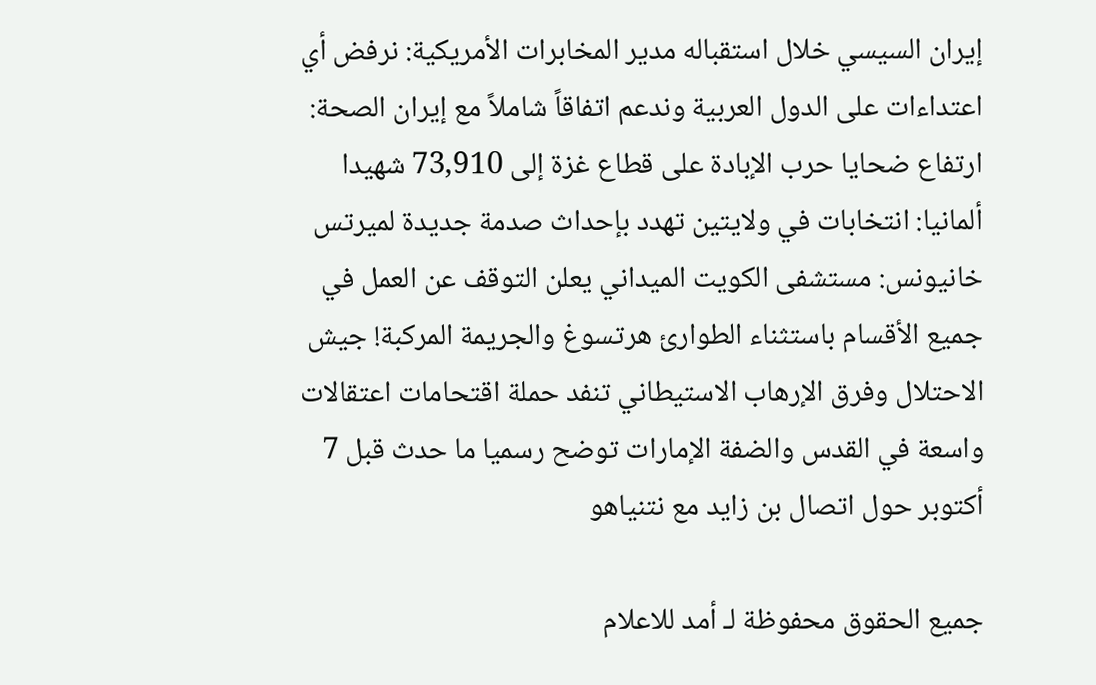إيران السيسي خلال استقباله مدير المخابرات الأمريكية: نرفض أي اعتداءات على الدول العربية وندعم اتفاقاً شاملاً مع إيران الصحة: ارتفاع ضحايا حرب الإبادة على قطاع غزة إلى 73,910 شهيدا ألمانيا: انتخابات في ولايتين تهدد بإحداث صدمة جديدة لميرتس خانيونس: مستشفى الكويت الميداني يعلن التوقف عن العمل في جميع الأقسام باستثناء الطوارئ هرتسوغ والجريمة المركبة! جيش الاحتلال وفرق الإرهاب الاستيطاني تنفد حملة اقتحامات اعتقالات واسعة في القدس والضفة الإمارات توضح رسميا ما حدث قبل 7 أكتوبر حول اتصال بن زايد مع نتنياهو

جميع الحقوق محفوظة لـ أمد للاعلام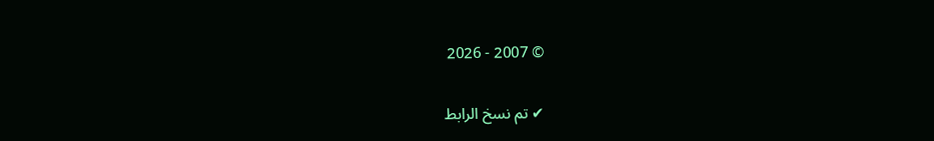© 2007 - 2026

✔ تم نسخ الرابط